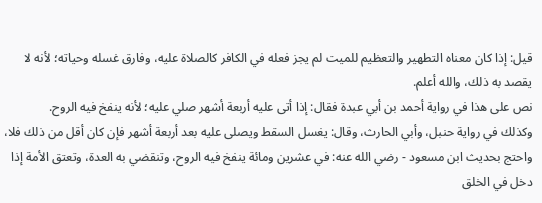قيل: إذا كان معناه التطهير والتعظيم للميت لم يجز فعله في الكافر كالصلاة عليه، وفارق غسله وحياته؛ لأنه لا يقصد به ذلك، والله أعلم.
نص على هذا في رواية أحمد بن أبي عبدة فقال: إذا أتى عليه أربعة أشهر صلي عليه؛ لأنه ينفخ فيه الروح.
وكذلك في رواية حنبل، وأبي الحارث، وقال: يغسل السقط ويصلى عليه بعد أربعة أشهر فإن كان أقل من ذلك فلا، واحتج بحديث ابن مسعود - رضي الله عنه: في عشرين ومائة ينفخ فيه الروح، وتنقضي به العدة، وتعتق الأمة إذا دخل في الخلق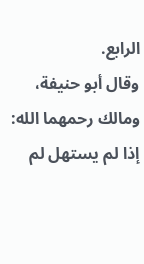الرابع.
وقال أبو حنيفة، ومالك رحمهما الله: إذا لم يستهل لم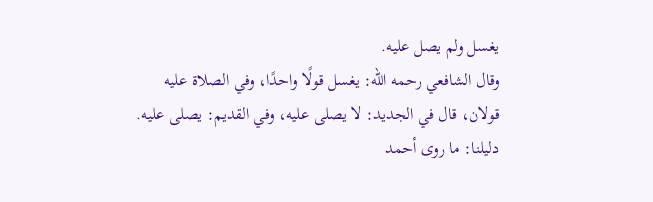يغسل ولم يصل عليه.
وقال الشافعي رحمه الله: يغسل قولًا واحدًا، وفي الصلاة عليه قولان، قال في الجديد: لا يصلى عليه، وفي القديم: يصلى عليه.
دليلنا: ما روى أحمد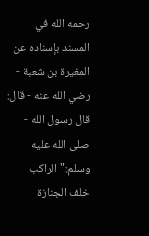رحمه الله في المسند بإسناده عن المغيرة بن شعبة - رضي الله عنه - قال: قال رسول الله - صلى الله عليه وسلم:"الراكب خلف الجنازة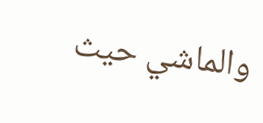والماشي حيث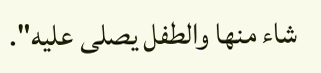شاء منها والطفل يصلى عليه".